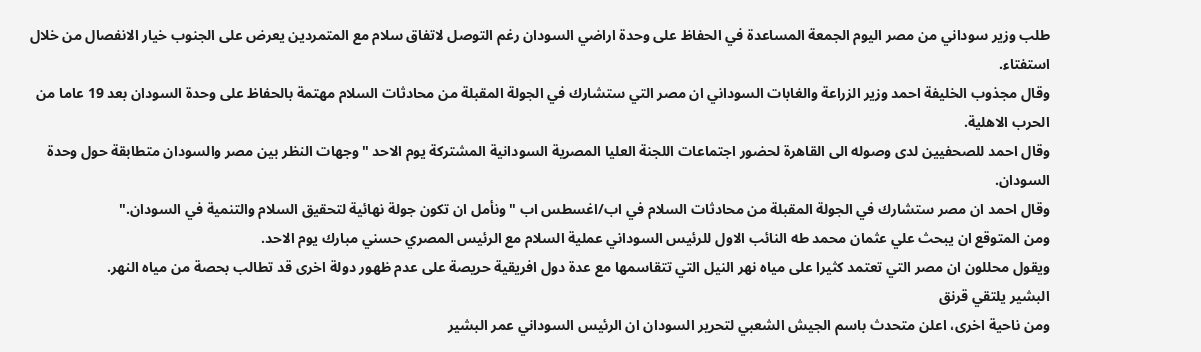طلب وزير سوداني من مصر اليوم الجمعة المساعدة في الحفاظ على وحدة اراضي السودان رغم التوصل لاتفاق سلام مع المتمردين يعرض على الجنوب خيار الانفصال من خلال استفتاء.
وقال مجذوب الخليفة احمد وزير الزراعة والغابات السوداني ان مصر التي ستشارك في الجولة المقبلة من محادثات السلام مهتمة بالحفاظ على وحدة السودان بعد 19 عاما من الحرب الاهلية.
وقال احمد للصحفيين لدى وصوله الى القاهرة لحضور اجتماعات اللجنة العليا المصرية السودانية المشتركة يوم الاحد "وجهات النظر بين مصر والسودان متطابقة حول وحدة السودان.
وقال احمد ان مصر ستشارك في الجولة المقبلة من محادثات السلام في اب/اغسطس اب "ونأمل ان تكون جولة نهائية لتحقيق السلام والتنمية في السودان."
ومن المتوقع ان يبحث علي عثمان محمد طه النائب الاول للرئيس السوداني عملية السلام مع الرئيس المصري حسني مبارك يوم الاحد.
ويقول محللون ان مصر التي تعتمد كثيرا على مياه نهر النيل التي تتقاسمها مع عدة دول افريقية حريصة على عدم ظهور دولة اخرى قد تطالب بحصة من مياه النهر.
البشير يلتقي قرنق
ومن ناحية اخرى، اعلن متحدث باسم الجيش الشعبي لتحرير السودان ان الرئيس السوداني عمر البشير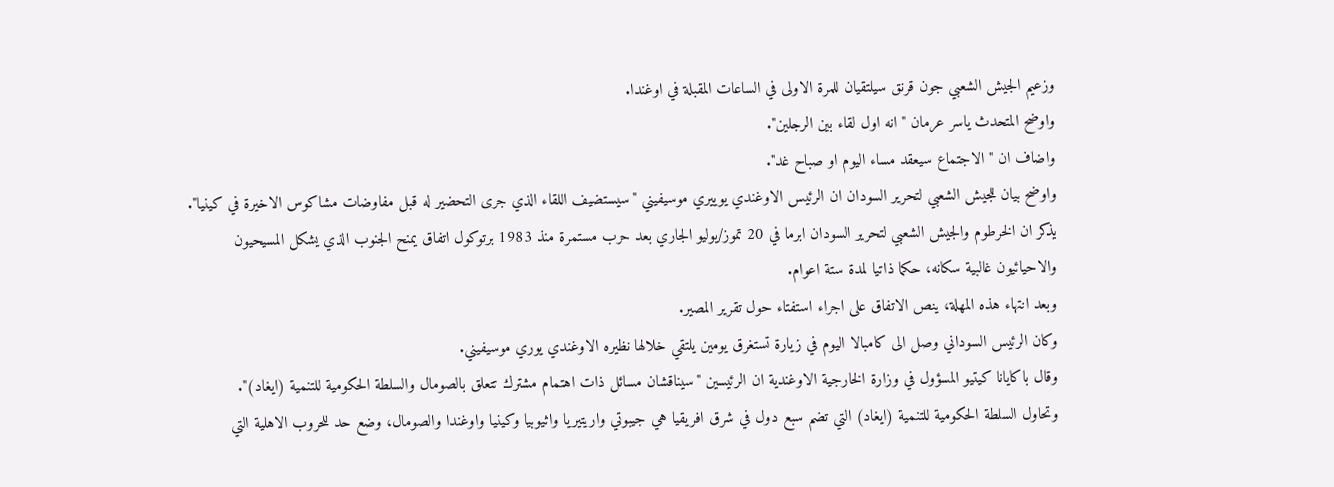وزعيم الجيش الشعبي جون قرنق سيلتقيان للمرة الاولى في الساعات المقبلة في اوغندا.
واوضح المتحدث ياسر عرمان "انه اول لقاء بين الرجلين".
واضاف ان "الاجتماع سيعقد مساء اليوم او صباح غد".
واوضح بيان للجيش الشعبي لتحرير السودان ان الرئيس الاوغندي يوييري موسيفيني "سيستضيف اللقاء الذي جرى التحضير له قبل مفاوضات مشاكوس الاخيرة في كينيا".
يذكر ان الخرطوم والجيش الشعبي لتحرير السودان ابرما في 20 تموز/يوليو الجاري بعد حرب مستمرة منذ 1983 برتوكول اتفاق يمنح الجنوب الذي يشكل المسيحيون والاحيائيون غالبية سكانه، حكما ذاتيا لمدة ستة اعوام.
وبعد انتهاء هذه المهلة، ينص الاتفاق على اجراء استفتاء حول تقرير المصير.
وكان الرئيس السوداني وصل الى كامبالا اليوم في زيارة تستغرق يومين يلتقي خلالها نظيره الاوغندي يوري موسيفيني.
وقال باكايانا كيتيو المسؤول في وزارة الخارجية الاوغندية ان الرئيسين "سيناقشان مسائل ذات اهتمام مشترك تتعلق بالصومال والسلطة الحكومية للتنمية (ايغاد)".
وتحاول السلطة الحكومية للتنمية (ايغاد) التي تضم سبع دول في شرق افريقيا هي جيبوتي واريتيريا واثيوبيا وكينيا واوغندا والصومال، وضع حد للحروب الاهلية التي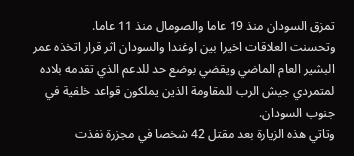تمزق السودان منذ 19 عاما والصومال منذ 11 عاما.
وتحسنت العلاقات اخيرا بين اوغندا والسودان اثر قرار اتخذه عمر البشير العام الماضي ويقضي بوضع حد للدعم الذي تقدمه بلاده لمتمردي جيش الرب للمقاومة الذين يملكون قواعد خلفية في جنوب السودان.
وتاتي هذه الزيارة بعد مقتل 42 شخصا في مجزرة نفذت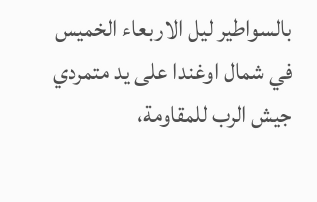بالسواطير ليل الاربعاء الخميس في شمال اوغندا على يد متمردي جيش الرب للمقاومة،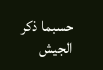حسبما ذكر الجيش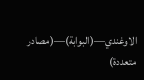الاوغندي—(البوابة)—(مصادر متعددة)